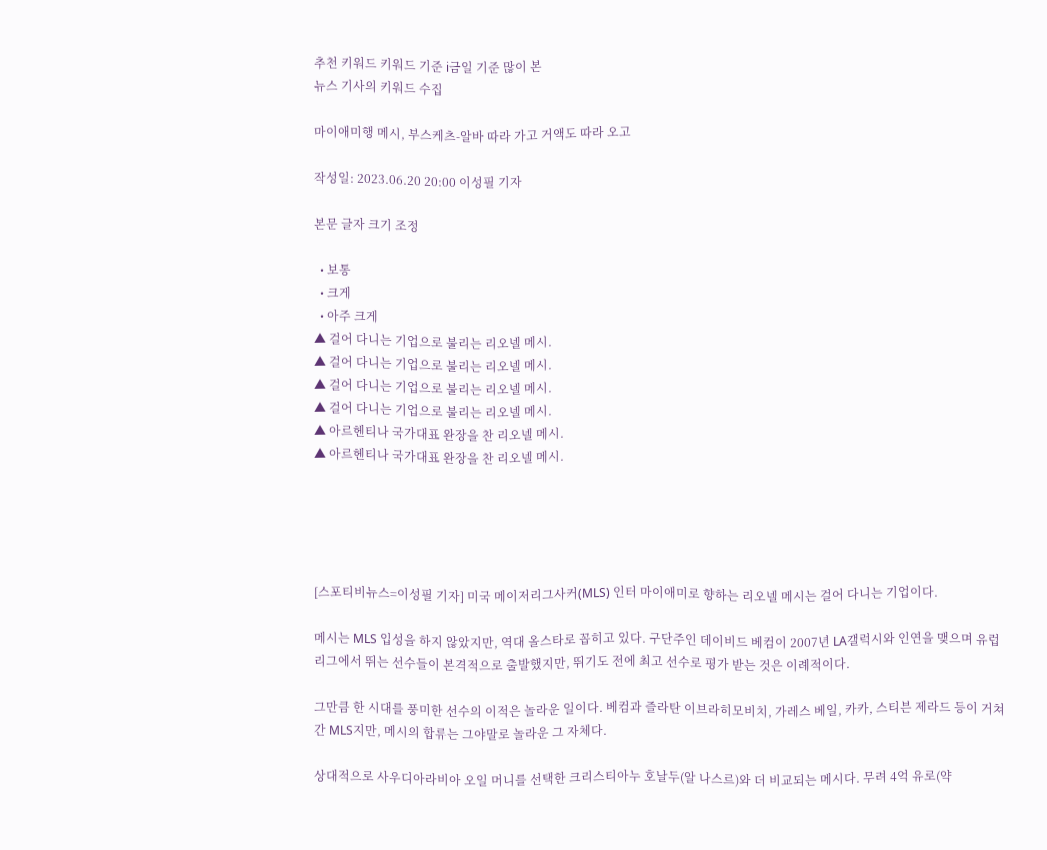추천 키워드 키워드 기준 i금일 기준 많이 본
뉴스 기사의 키워드 수집

마이애미행 메시, 부스케츠-알바 따라 가고 거액도 따라 오고

작성일: 2023.06.20 20:00 이성필 기자

본문 글자 크기 조정

  • 보통
  • 크게
  • 아주 크게
▲ 걸어 다니는 기업으로 불리는 리오넬 메시.
▲ 걸어 다니는 기업으로 불리는 리오넬 메시.
▲ 걸어 다니는 기업으로 불리는 리오넬 메시.
▲ 걸어 다니는 기업으로 불리는 리오넬 메시.
▲ 아르헨티나 국가대표 완장을 찬 리오넬 메시.
▲ 아르헨티나 국가대표 완장을 찬 리오넬 메시.





[스포티비뉴스=이성필 기자] 미국 메이저리그사커(MLS) 인터 마이애미로 향하는 리오넬 메시는 걸어 다니는 기업이다.

메시는 MLS 입성을 하지 않았지만, 역대 올스타로 꼽히고 있다. 구단주인 데이비드 베컴이 2007년 LA갤럭시와 인연을 맺으며 유럽 리그에서 뛰는 선수들이 본격적으로 출발했지만, 뛰기도 전에 최고 선수로 평가 받는 것은 이례적이다.

그만큼 한 시대를 풍미한 선수의 이적은 놀라운 일이다. 베컴과 즐라탄 이브라히모비치, 가레스 베일, 카카, 스티븐 제라드 등이 거쳐 간 MLS지만, 메시의 합류는 그야말로 놀라운 그 자체다.

상대적으로 사우디아라비아 오일 머니를 선택한 크리스티아누 호날두(알 나스르)와 더 비교되는 메시다. 무려 4억 유로(약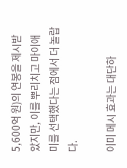5,600억 원)의 연봉을 제시받았지만, 이를 뿌리치고 마이애미를 선택했다는 점에서 더 놀랍다.

이미 메시 효과는 대단하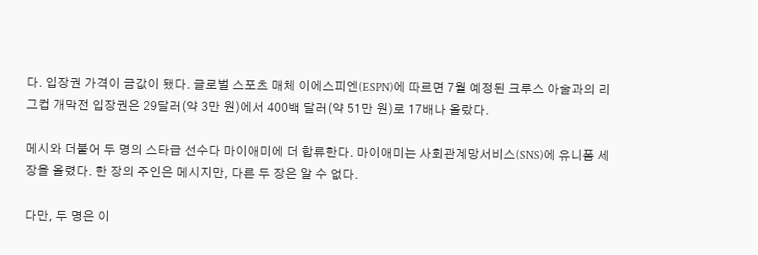다. 입장권 가격이 금값이 됐다. 글로벌 스포츠 매체 이에스피엔(ESPN)에 따르면 7월 예정된 크루스 아술과의 리그컵 개막전 입장권은 29달러(약 3만 원)에서 400백 달러(약 51만 원)로 17배나 올랐다.

메시와 더불어 두 명의 스타급 선수다 마이애미에 더 합류한다. 마이애미는 사회관계망서비스(SNS)에 유니폼 세 장을 올렸다. 한 장의 주인은 메시지만, 다른 두 장은 알 수 없다.

다만, 두 명은 이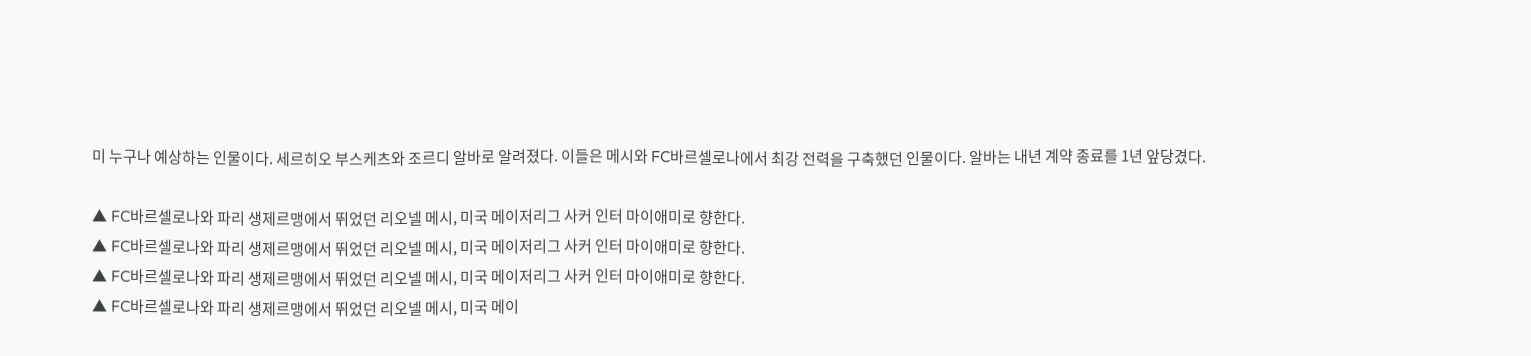미 누구나 예상하는 인물이다. 세르히오 부스케츠와 조르디 알바로 알려졌다. 이들은 메시와 FC바르셀로나에서 최강 전력을 구축했던 인물이다. 알바는 내년 계약 종료를 1년 앞당겼다.

▲ FC바르셀로나와 파리 생제르맹에서 뛰었던 리오넬 메시, 미국 메이저리그 사커 인터 마이애미로 향한다.
▲ FC바르셀로나와 파리 생제르맹에서 뛰었던 리오넬 메시, 미국 메이저리그 사커 인터 마이애미로 향한다.
▲ FC바르셀로나와 파리 생제르맹에서 뛰었던 리오넬 메시, 미국 메이저리그 사커 인터 마이애미로 향한다.
▲ FC바르셀로나와 파리 생제르맹에서 뛰었던 리오넬 메시, 미국 메이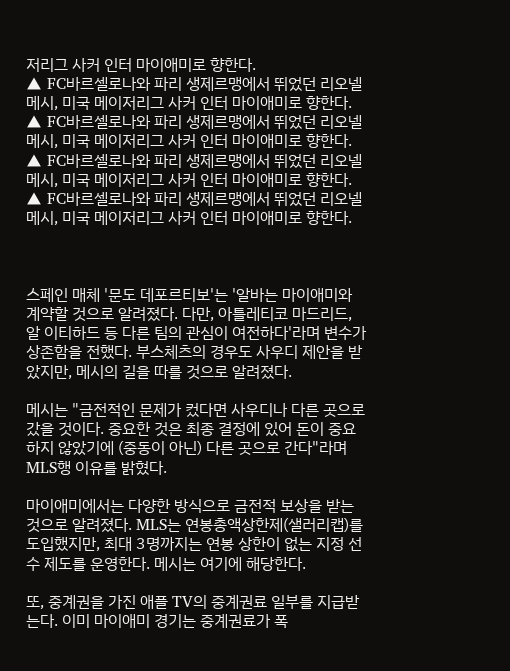저리그 사커 인터 마이애미로 향한다.
▲ FC바르셀로나와 파리 생제르맹에서 뛰었던 리오넬 메시, 미국 메이저리그 사커 인터 마이애미로 향한다.
▲ FC바르셀로나와 파리 생제르맹에서 뛰었던 리오넬 메시, 미국 메이저리그 사커 인터 마이애미로 향한다.
▲ FC바르셀로나와 파리 생제르맹에서 뛰었던 리오넬 메시, 미국 메이저리그 사커 인터 마이애미로 향한다.
▲ FC바르셀로나와 파리 생제르맹에서 뛰었던 리오넬 메시, 미국 메이저리그 사커 인터 마이애미로 향한다.



스페인 매체 '문도 데포르티보'는 '알바는 마이애미와 계약할 것으로 알려졌다. 다만, 아틀레티코 마드리드, 알 이티하드 등 다른 팀의 관심이 여전하다'라며 변수가 상존함을 전했다. 부스체츠의 경우도 사우디 제안을 받았지만, 메시의 길을 따를 것으로 알려졌다.

메시는 "금전적인 문제가 컸다면 사우디나 다른 곳으로 갔을 것이다. 중요한 것은 최종 결정에 있어 돈이 중요하지 않았기에 (중동이 아닌) 다른 곳으로 간다"라며 MLS행 이유를 밝혔다.

마이애미에서는 다양한 방식으로 금전적 보상을 받는 것으로 알려졌다. MLS는 연봉총액상한제(샐러리캡)를 도입했지만, 최대 3명까지는 연봉 상한이 없는 지정 선수 제도를 운영한다. 메시는 여기에 해당한다.

또, 중계권을 가진 애플 TV의 중계권료 일부를 지급받는다. 이미 마이애미 경기는 중계권료가 폭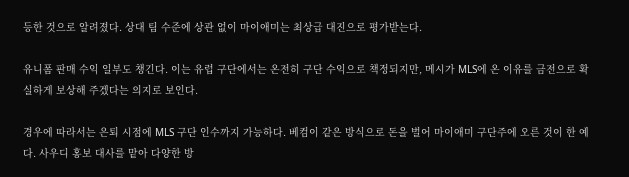등한 것으로 알려졌다. 상대 팀 수준에 상관 없이 마이애미는 최상급 대진으로 평가받는다.

유니폼 판매 수익 일부도 챙긴다. 이는 유럽 구단에서는 온전히 구단 수익으로 책정되지만, 메시가 MLS에 온 이유를 금전으로 확실하게 보상해 주겠다는 의지로 보인다.

경우에 따라서는 은퇴 시점에 MLS 구단 인수까지 가능하다. 베컴이 같은 방식으로 돈을 벌어 마이애미 구단주에 오른 것이 한 예다. 사우디 홍보 대사를 맡아 다양한 방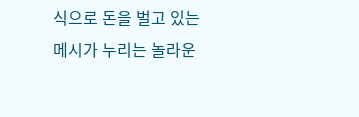식으로 돈을 벌고 있는 메시가 누리는 놀라운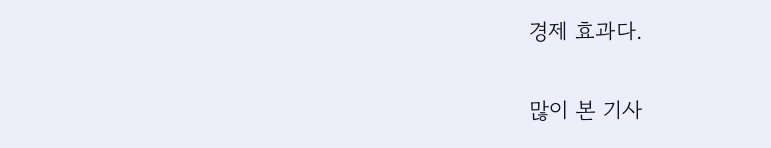경제 효과다.

많이 본 기사